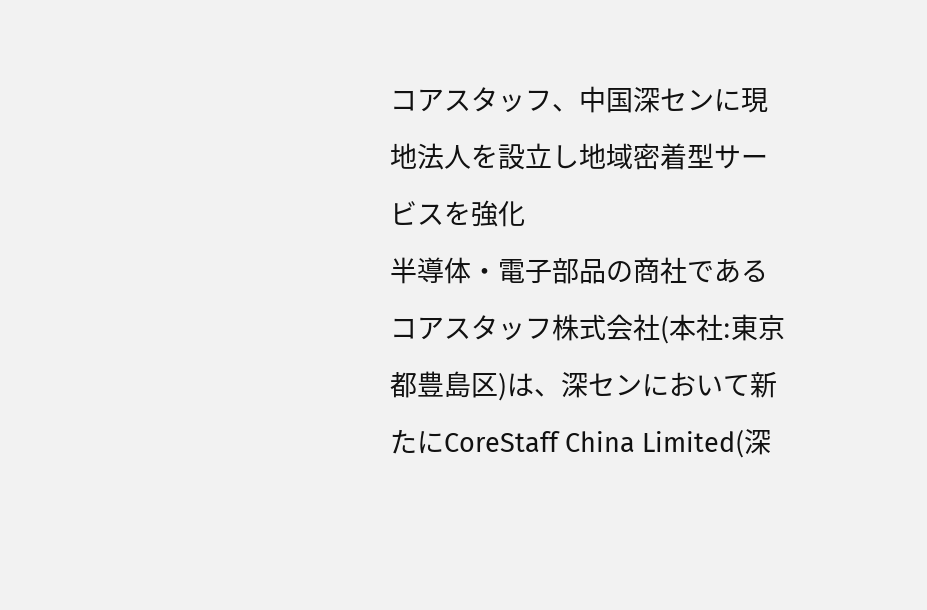コアスタッフ、中国深センに現地法人を設立し地域密着型サービスを強化
半導体・電子部品の商社であるコアスタッフ株式会社(本社:東京都豊島区)は、深センにおいて新たにCoreStaff China Limited(深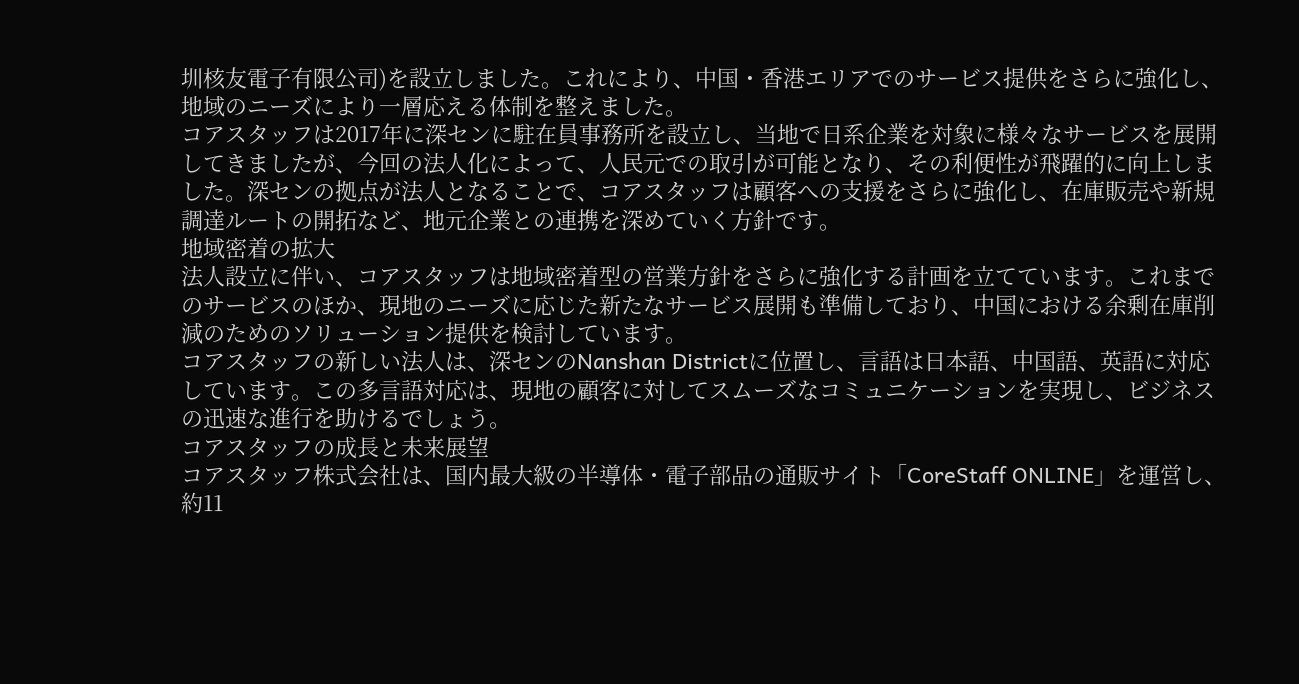圳核友電子有限公司)を設立しました。これにより、中国・香港エリアでのサービス提供をさらに強化し、地域のニーズにより一層応える体制を整えました。
コアスタッフは2017年に深センに駐在員事務所を設立し、当地で日系企業を対象に様々なサービスを展開してきましたが、今回の法人化によって、人民元での取引が可能となり、その利便性が飛躍的に向上しました。深センの拠点が法人となることで、コアスタッフは顧客への支援をさらに強化し、在庫販売や新規調達ルートの開拓など、地元企業との連携を深めていく方針です。
地域密着の拡大
法人設立に伴い、コアスタッフは地域密着型の営業方針をさらに強化する計画を立てています。これまでのサービスのほか、現地のニーズに応じた新たなサービス展開も準備しており、中国における余剰在庫削減のためのソリューション提供を検討しています。
コアスタッフの新しい法人は、深センのNanshan Districtに位置し、言語は日本語、中国語、英語に対応しています。この多言語対応は、現地の顧客に対してスムーズなコミュニケーションを実現し、ビジネスの迅速な進行を助けるでしょう。
コアスタッフの成長と未来展望
コアスタッフ株式会社は、国内最大級の半導体・電子部品の通販サイト「CoreStaff ONLINE」を運営し、約11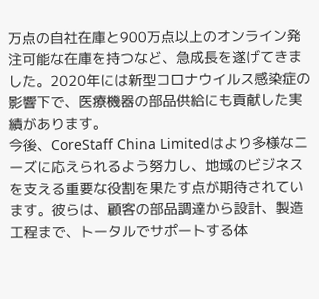万点の自社在庫と900万点以上のオンライン発注可能な在庫を持つなど、急成長を遂げてきました。2020年には新型コロナウイルス感染症の影響下で、医療機器の部品供給にも貢献した実績があります。
今後、CoreStaff China Limitedはより多様なニーズに応えられるよう努力し、地域のビジネスを支える重要な役割を果たす点が期待されています。彼らは、顧客の部品調達から設計、製造工程まで、トータルでサポートする体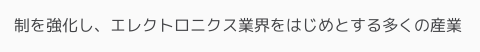制を強化し、エレクトロニクス業界をはじめとする多くの産業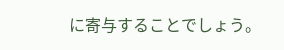に寄与することでしょう。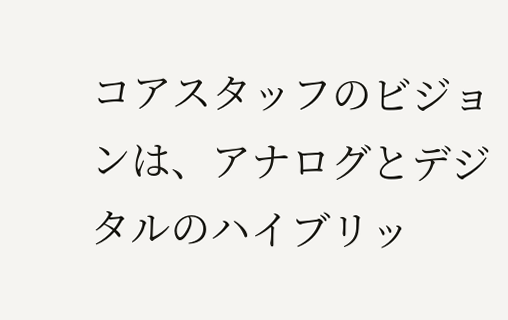コアスタッフのビジョンは、アナログとデジタルのハイブリッ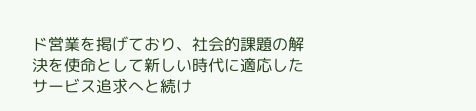ド営業を掲げており、社会的課題の解決を使命として新しい時代に適応したサービス追求へと続け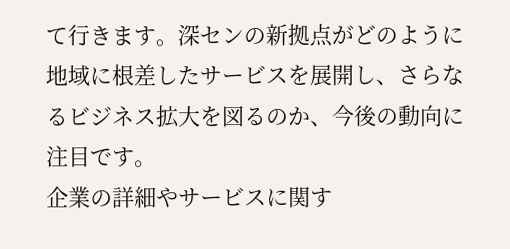て行きます。深センの新拠点がどのように地域に根差したサービスを展開し、さらなるビジネス拡大を図るのか、今後の動向に注目です。
企業の詳細やサービスに関す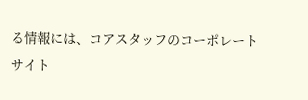る情報には、コアスタッフのコーポレートサイト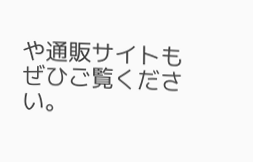や通販サイトもぜひご覧ください。